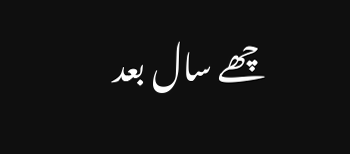چھے سال بعد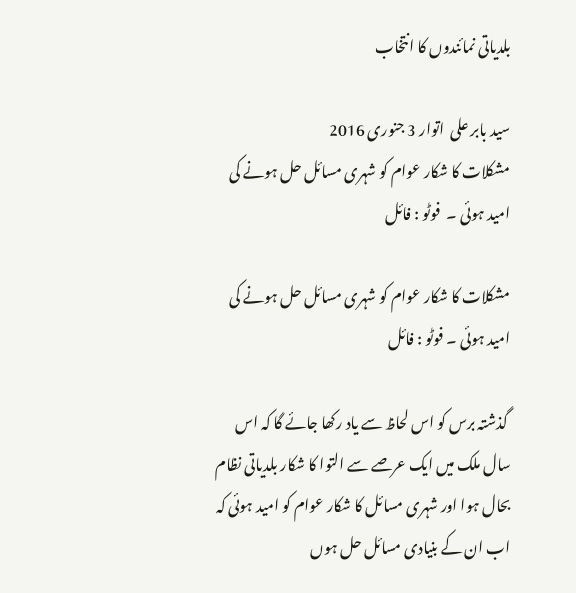بلدیاتی نمائندوں کا انتخاب

سید بابر علی  اتوار 3 جنوری 2016
مشکلات کا شکار عوام کو شہری مسائل حل ہونے کی امید ہوئی ۔  فوٹو : فائل

مشکلات کا شکار عوام کو شہری مسائل حل ہونے کی امید ہوئی ۔ فوٹو : فائل

 گذشتہ برس کو اس لحاظ سے یاد رکھا جائے گا کہ اس سال ملک میں ایک عرصے سے التوا کا شکار بلدیاتی نظام بحال ہوا اور شہری مسائل کا شکار عوام کو امید ہوئی کہ اب ان کے بنیادی مسائل حل ہوں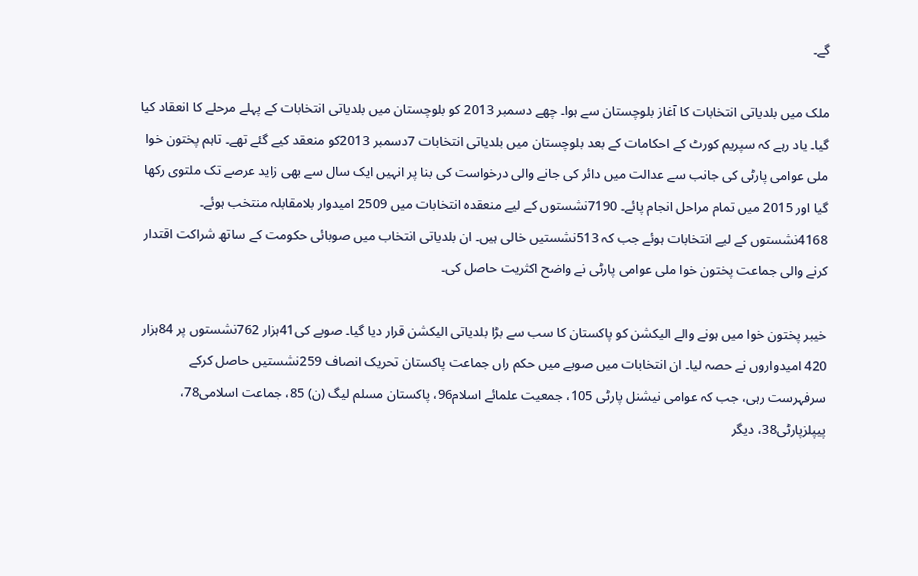گے۔

ملک میں بلدیاتی انتخابات کا آغاز بلوچستان سے ہوا۔ چھے دسمبر 2013 کو بلوچستان میں بلدیاتی انتخابات کے پہلے مرحلے کا انعقاد کیا گیا۔ یاد رہے کہ سپریم کورٹ کے احکامات کے بعد بلوچستان میں بلدیاتی انتخابات 7دسمبر 2013کو منعقد کیے گئے تھے۔ تاہم پختون خوا ملی عوامی پارٹی کی جانب سے عدالت میں دائر کی جانے والی درخواست کی بنا پر انہیں ایک سال سے بھی زاید عرصے تک ملتوی رکھا گیا اور 2015 میں تمام مراحل انجام پائے۔ 7190نشستوں کے لیے منعقدہ انتخابات میں 2509 امیدوار بلامقابلہ منتخب ہوئے۔ 4168نشستوں کے لیے انتخابات ہوئے جب کہ 513نشستیں خالی ہیں۔ ان بلدیاتی انتخاب میں صوبائی حکومت کے ساتھ شراکت اقتدار کرنے والی جماعت پختون خوا ملی عوامی پارٹی نے واضح اکثریت حاصل کی۔

خیبر پختون خوا میں ہونے والے الیکشن کو پاکستان کا سب سے بڑا بلدیاتی الیکشن قرار دیا گیا۔ صوبے کی41ہزار 762نشستوں پر 84ہزار 420 امیدواروں نے حصہ لیا۔ ان انتخابات میں صوبے میں حکم راں جماعت پاکستان تحریک انصاف 259نشستیں حاصل کرکے سرفہرست رہی، جب کہ عوامی نیشنل پارٹی 105، جمعیت علمائے اسلام96، پاکستان مسلم لیگ (ن) 85، جماعت اسلامی78، پیپلزپارٹی38، دیگر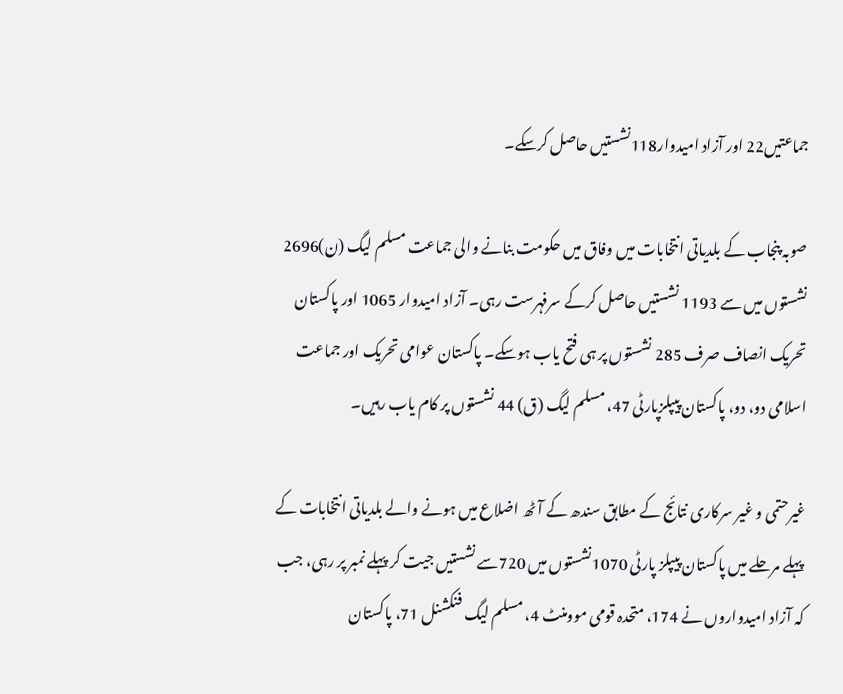جماعتیں22 اور آزاد امیدوار118نشستیں حاصل کرسکے۔

صوبہ پنجاب کے بلدیاتی انتخابات میں وفاق میں حکومت بنانے والی جماعت مسلم لیگ (ن)2696 نشستوں میں سے 1193 نشستیں حاصل کرکے سرفہرست رہی۔ آزاد امیدوار 1065 اور پاکستان تحریک انصاف صرف 285 نشستوں پر ہی فتح یاب ہوسکے۔ پاکستان عوامی تحریک اور جماعت اسلامی دو، دو، پاکستان پیپلزپارٹی 47، مسلم لیگ (ق) 44 نشستوں پر کام یاب رہیں۔

غیرحتمی و غیر سرکاری نتائج کے مطابق سندھ کے آٹھ اضلاع میں ہونے والے بلدیاتی انتخابات کے پہلے مرحلے میں پاکستان پیپلز پارٹی 1070نشستوں میں 720سے نشستیں جیت کر پہلے نمبر پر رہی، جب کہ آزاد امیدواروں نے 174، متحدہ قومی موومنٹ 4، مسلم لیگ فنکشنل 71، پاکستان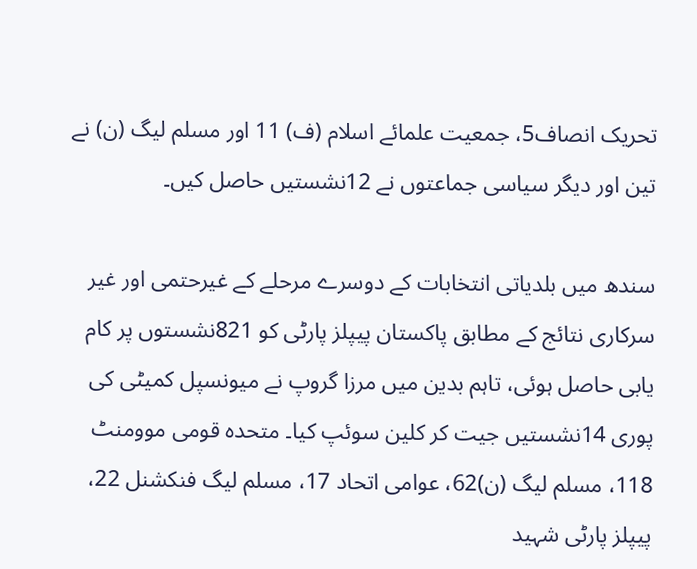تحریک انصاف5، جمعیت علمائے اسلام (ف) 11 اور مسلم لیگ (ن) نے تین اور دیگر سیاسی جماعتوں نے 12نشستیں حاصل کیں۔

سندھ میں بلدیاتی انتخابات کے دوسرے مرحلے کے غیرحتمی اور غیر سرکاری نتائج کے مطابق پاکستان پیپلز پارٹی کو 821نشستوں پر کام یابی حاصل ہوئی، تاہم بدین میں مرزا گروپ نے میونسپل کمیٹی کی پوری 14نشستیں جیت کر کلین سوئپ کیا۔ متحدہ قومی موومنٹ 118، مسلم لیگ (ن)62، عوامی اتحاد 17، مسلم لیگ فنکشنل 22، پیپلز پارٹی شہید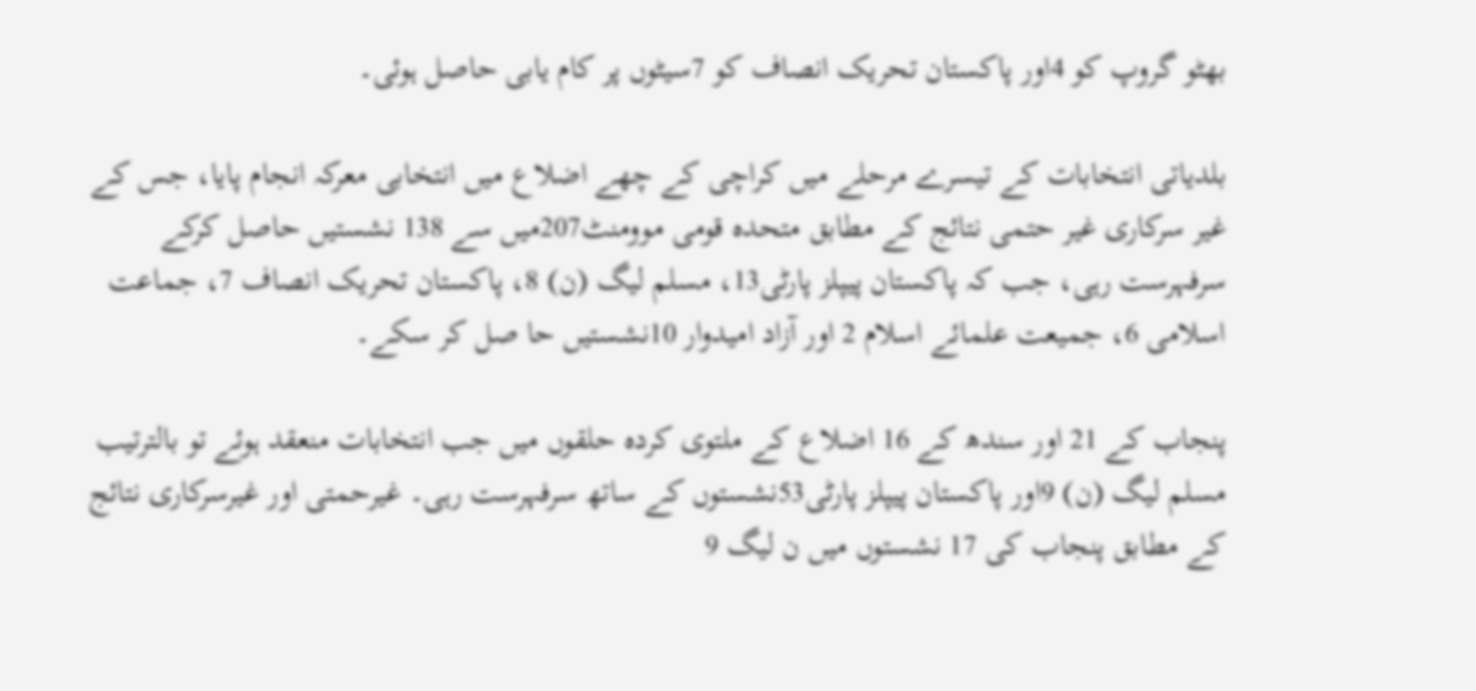بھٹو گروپ کو 4اور پاکستان تحریک انصاف کو 7سیٹوں پر کام یابی حاصل ہوئی۔

بلدیاتی انتخابات کے تیسرے مرحلے میں کراچی کے چھے اضلاع میں انتخابی معرکہ انجام پایا، جس کے غیر سرکاری غیر حتمی نتائج کے مطابق متحدہ قومی موومنٹ207میں سے 138 نشستیں حاصل کرکے سرفہرست رہی، جب کہ پاکستان پیپلز پارٹی13، مسلم لیگ (ن) 8، پاکستان تحریک انصاف 7، جماعت اسلامی 6، جمیعت علمائے اسلام 2 اور آزاد امیدوار 10نشستیں حا صل کر سکے۔

پنجاب کے 21 اور سندھ کے 16 اضلاع کے ملتوی کردہ حلقوں میں جب انتخابات منعقد ہوئے تو بالترتیب مسلم لیگ (ن) 9اور پاکستان پیپلز پارٹی53نشستوں کے ساتھ سرفہرست رہی۔ غیرحمتی اور غیرسرکاری نتائج کے مطابق پنجاب کی 17 نشستوں میں ن لیگ 9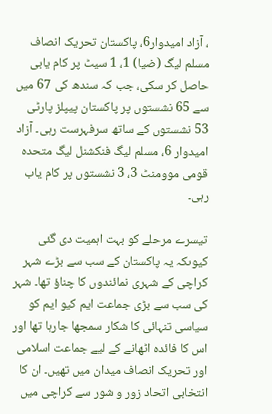، آزاد امیدوار6، پاکستان تحریک انصاف مسلم لیگ (ضیا) 1، 1 سیٹ پر کام یابی حاصل کر سکی، جب کہ سندھ کی 67 میں سے 65 نشستوں پر پاکستان پیپلز پارٹی 53 نشستوں کے ساتھ سرفہرست رہی۔ آزاد امیدوار 6، مسلم لیگ فنکشنل لیگ متحدہ قومی موومنٹ 3، 3 نشستوں پر کام یاب رہی۔

تیسرے مرحلے کو بہت اہمیت دی گئی کیوںکہ یہ پاکستان کے سب سے بڑے شہر کراچی کے شہری نمائندوں کا چناؤ تھا۔ شہر کی سب سے بڑی جماعت ایم کیو ایم کو سیاسی تنہائی کا شکار سمجھا جارہا تھا اور اس کا فائدہ اٹھانے کے لیے جماعت اسلامی اور تحریک انصاف میدان میں تھیں۔ ان کا انتخابی اتحاد زور و شور سے کراچی میں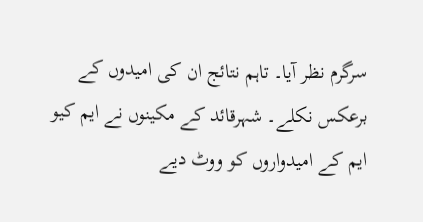سرگرم نظر آیا۔ تاہم نتائج ان کی امیدوں کے برعکس نکلے۔ شہرقائد کے مکینوں نے ایم کیو ایم کے امیدواروں کو ووٹ دیے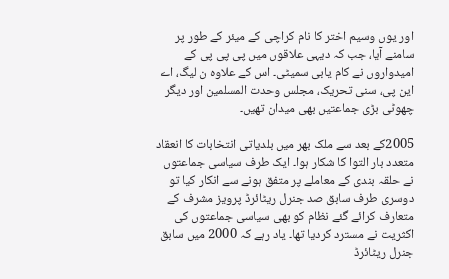اور یوں وسیم اختر کا نام کراچی کے میئر کے طور پر سامنے آیا، جب کہ دیہی علاقوں میں پی پی پی کے امیدواروں نے کام یابی سمیٹی۔ اس کے علاوہ ن لیگ، اے این پی، سنی تحریک، مجلس وحدت المسلمین اور دیگر چھوٹی بڑی جماعتیں بھی میدان تھیں۔

2005کے بعد سے ملک بھر میں بلدیاتی انتخابات کا انعقاد متعدد بار التوا کا شکار ہوا۔ ایک طرف سیاسی جماعتوں نے حلقہ بندی کے معاملے پر متفق ہونے سے انکار کیا تو دوسری طرف سابق صد جنرل ریٹائرڈ پرویز مشرف کے متعارف کرائے گئے نظام کو بھی سیاسی جماعتوں کی اکثریت نے مسترد کردیا تھا۔ یاد رہے کہ 2000 میں سابق جنرل ریٹائرڈ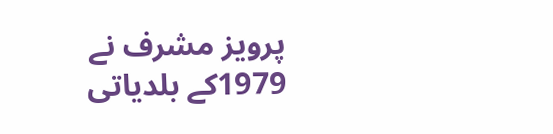پرویز مشرف نے 1979کے بلدیاتی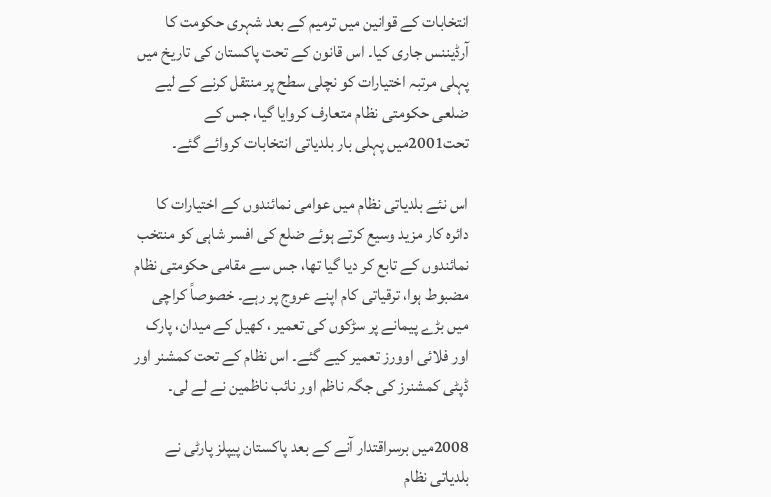انتخابات کے قوانین میں ترمیم کے بعد شہری حکومت کا آرڈیننس جاری کیا۔ اس قانون کے تحت پاکستان کی تاریخ میں پہلی مرتبہ اختیارات کو نچلی سطح پر منتقل کرنے کے لیے ضلعی حکومتی نظام متعارف کروایا گیا، جس کے تحت2001میں پہلی بار بلدیاتی انتخابات کروائے گئے۔

اس نئے بلدیاتی نظام میں عوامی نمائندوں کے اختیارات کا دائرہ کار مزید وسیع کرتے ہوئے ضلع کی افسر شاہی کو منتخب نمائندوں کے تابع کر دیا گیا تھا، جس سے مقامی حکومتی نظام مضبوط ہوا، ترقیاتی کام اپنے عروج پر رہے۔ خصوصاً کراچی میں بڑے پیمانے پر سڑکوں کی تعمیر ، کھیل کے میدان، پارک اور فلائی اوورز تعمیر کیے گئے۔ اس نظام کے تحت کمشنر اور ڈپٹی کمشنرز کی جگہ ناظم اور نائب ناظمین نے لے لی۔

2008میں برسراقتدار آنے کے بعد پاکستان پیپلز پارٹی نے بلدیاتی نظام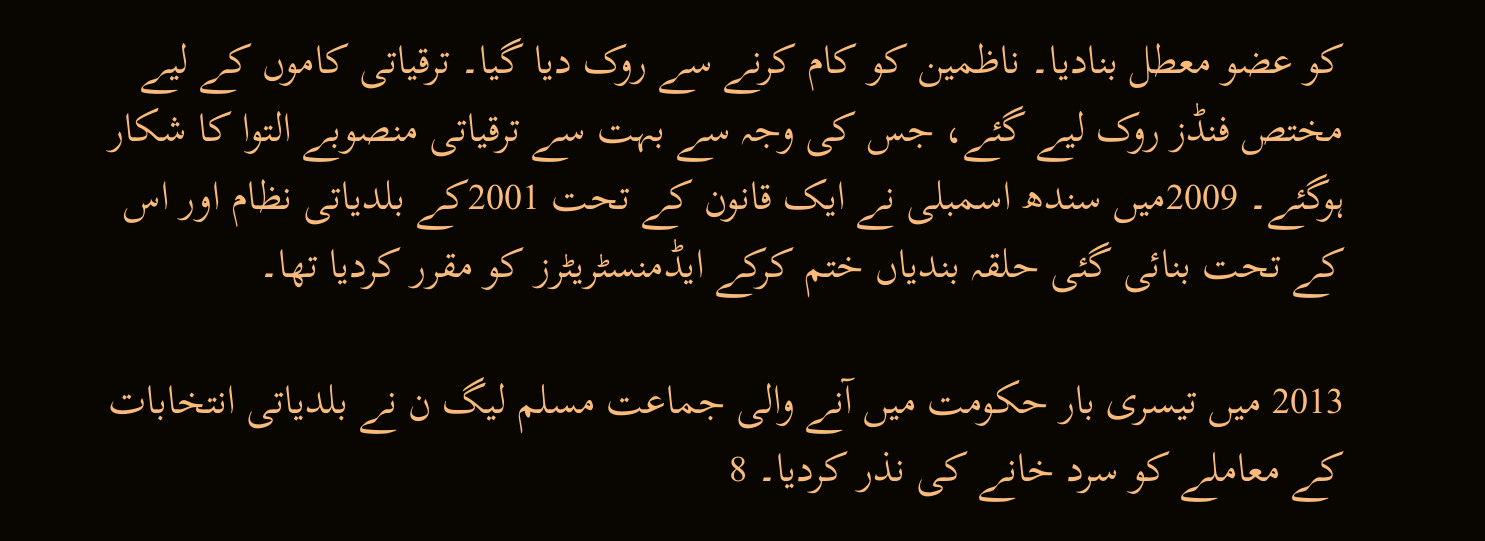کو عضو معطل بنادیا۔ ناظمین کو کام کرنے سے روک دیا گیا۔ ترقیاتی کاموں کے لیے مختص فنڈز روک لیے گئے، جس کی وجہ سے بہت سے ترقیاتی منصوبے التوا کا شکار ہوگئے۔ 2009میں سندھ اسمبلی نے ایک قانون کے تحت 2001کے بلدیاتی نظام اور اس کے تحت بنائی گئی حلقہ بندیاں ختم کرکے ایڈمنسٹریٹرز کو مقرر کردیا تھا۔

2013 میں تیسری بار حکومت میں آنے والی جماعت مسلم لیگ ن نے بلدیاتی انتخابات کے معاملے کو سرد خانے کی نذر کردیا۔ 8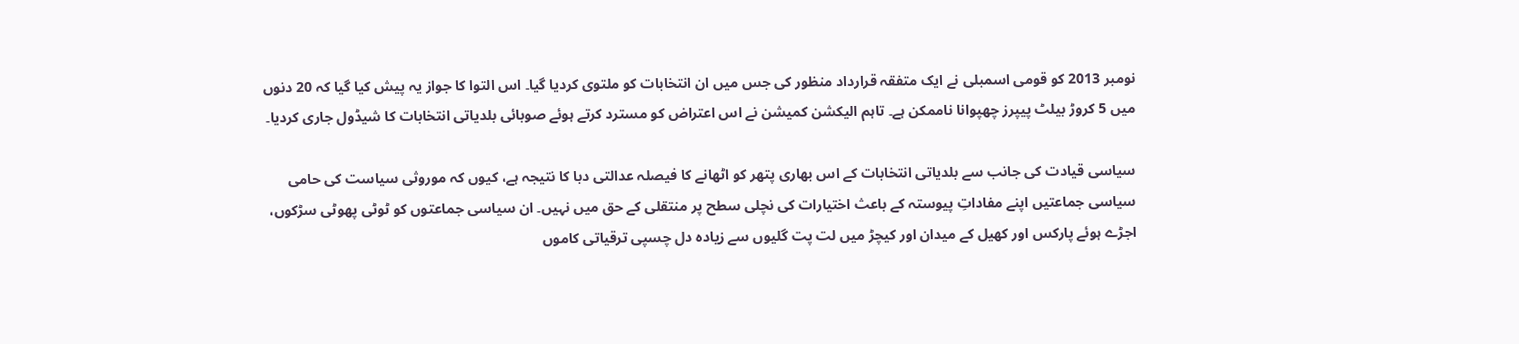نومبر 2013 کو قومی اسمبلی نے ایک متفقہ قرارداد منظور کی جس میں ان انتخابات کو ملتوی کردیا گیا۔ اس التوا کا جواز یہ پیش کیا گیا کہ 20 دنوں میں 5 کروڑ بیلٹ پیپرز چھپوانا ناممکن ہے۔ تاہم الیکشن کمیشن نے اس اعتراض کو مسترد کرتے ہوئے صوبائی بلدیاتی انتخابات کا شیڈول جاری کردیا۔

سیاسی قیادت کی جانب سے بلدیاتی انتخابات کے اس بھاری پتھر کو اٹھانے کا فیصلہ عدالتی دبا کا نتیجہ ہے، کیوں کہ موروثی سیاست کی حامی سیاسی جماعتیں اپنے مفاداتِ پیوستہ کے باعث اختیارات کی نچلی سطح پر منتقلی کے حق میں نہیں۔ ان سیاسی جماعتوں کو ٹوٹی پھوٹی سڑکوں، اجڑے ہوئے پارکس اور کھیل کے میدان اور کیچڑ میں لت پت گلیوں سے زیادہ دل چسپی ترقیاتی کاموں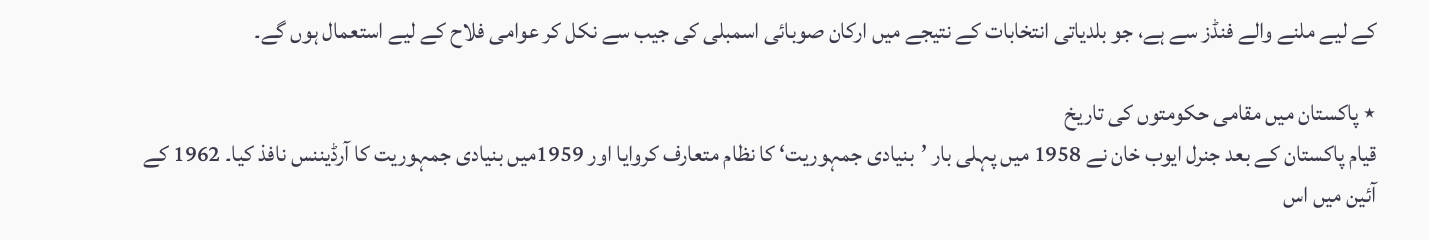کے لیے ملنے والے فنڈز سے ہے، جو بلدیاتی انتخابات کے نتیجے میں ارکان صوبائی اسمبلی کی جیب سے نکل کر عوامی فلاح کے لیے استعمال ہوں گے۔

٭ پاکستان میں مقامی حکومتوں کی تاریخ
قیام پاکستان کے بعد جنرل ایوب خان نے 1958 میں پہلی بار ’بنیادی جمہوریت‘ کا نظام متعارف کروایا اور 1959میں بنیادی جمہوریت کا آرڈیننس نافذ کیا۔ 1962 کے آئین میں اس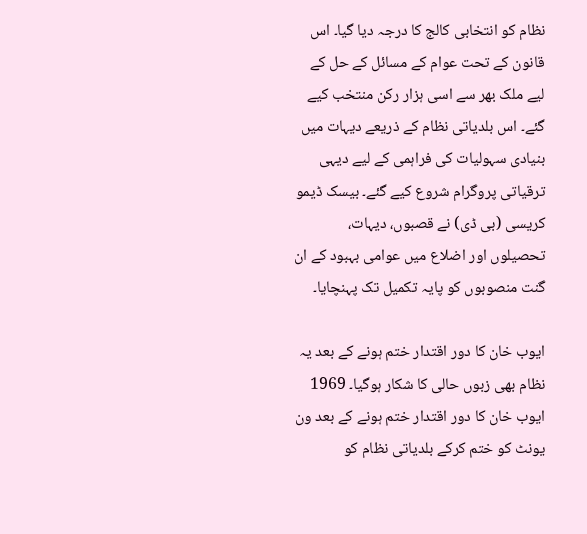نظام کو انتخابی کالج کا درجہ دیا گیا۔ اس قانون کے تحت عوام کے مسائل کے حل کے لیے ملک بھر سے اسی ہزار رکن منتخب کیے گئے۔ اس بلدیاتی نظام کے ذریعے دیہات میں بنیادی سہولیات کی فراہمی کے لیے دیہی ترقیاتی پروگرام شروع کیے گئے۔ بیسک ڈیمو کریسی (بی ڈی) نے قصبوں، دیہات، تحصیلوں اور اضلاع میں عوامی بہبود کے ان گنت منصوبوں کو پایہ تکمیل تک پہنچایا۔

ایوب خان کا دور اقتدار ختم ہونے کے بعد یہ نظام بھی زبوں حالی کا شکار ہوگیا۔ 1969 ایوب خان کا دور اقتدار ختم ہونے کے بعد ون یونٹ کو ختم کرکے بلدیاتی نظام کو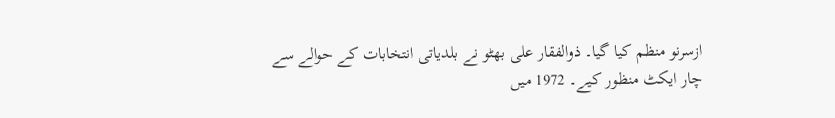ازسرنو منظم کیا گیا۔ ذوالفقار علی بھٹو نے بلدیاتی انتخابات کے حوالے سے چار ایکٹ منظور کیے۔ 1972 میں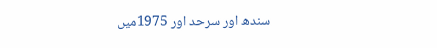سندھ اور سرحد اور 1975میں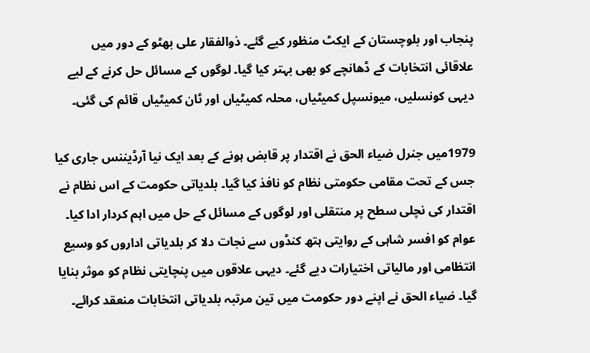پنجاب اور بلوچستان کے ایکٹ منظور کیے گئے۔ ذوالفقار علی بھٹو کے دور میں علاقائی انتخابات کے ڈھانچے کو بھی بہتر کیا گیا۔ لوگوں کے مسائل حل کرنے کے لیے دیہی کونسلیں، میونسپل کمیٹیاں، محلہ کمیٹیاں اور ٹان کمیٹیاں قائم کی گئی۔

1979میں جنرل ضیاء الحق نے اقتدار پر قابض ہونے کے بعد ایک نیا آرڈیننس جاری کیا جس کے تحت مقامی حکومتی نظام کو نافذ کیا گیا۔ بلدیاتی حکومت کے اس نظام نے اقتدار کی نچلی سطح پر منتقلی اور لوگوں کے مسائل کے حل میں اہم کردار ادا کیا۔ عوام کو افسر شاہی کے روایتی ہتھ کنڈوں سے نجات دلا کر بلدیاتی اداروں کو وسیع انتظامی اور مالیاتی اختیارات دیے گئے۔ دیہی علاقوں میں پنچایتی نظام کو موثر بنایا گیا۔ ضیاء الحق نے اپنے دور حکومت میں تین مرتبہ بلدیاتی انتخابات منعقد کرائے۔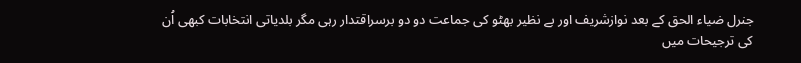جنرل ضیاء الحق کے بعد نوازشریف اور بے نظیر بھٹو کی جماعت دو دو برسراقتدار رہی مگر بلدیاتی انتخابات کبھی اُن کی ترجیحات میں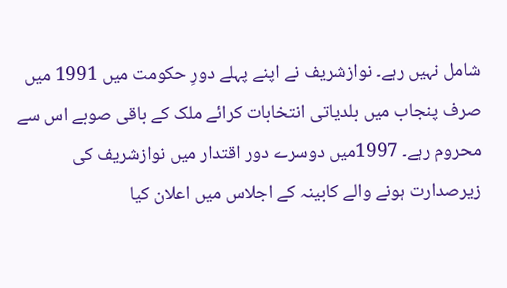شامل نہیں رہے۔ نوازشریف نے اپنے پہلے دورِ حکومت میں 1991 میں صرف پنجاب میں بلدیاتی انتخابات کرائے ملک کے باقی صوبے اس سے محروم رہے۔ 1997میں دوسرے دور اقتدار میں نوازشریف کی زیرصدارت ہونے والے کابینہ کے اجلاس میں اعلان کیا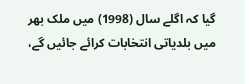گیا کہ اگلے سال (1998) میں ملک بھر میں بلدیاتی انتخابات کرائے جائیں گے،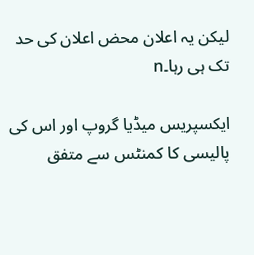لیکن یہ اعلان محض اعلان کی حد تک ہی رہا۔n

ایکسپریس میڈیا گروپ اور اس کی پالیسی کا کمنٹس سے متفق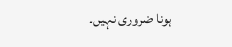ہونا ضروری نہیں۔